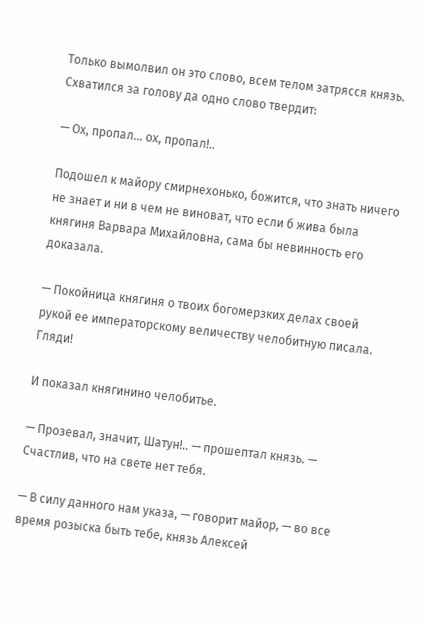Только вымолвил он это слово, всем телом затрясся князь. Схватился за голову да одно слово твердит:

— Ох, пропал… ох, пропал!..

Подошел к майору смирнехонько, божится, что знать ничего не знает и ни в чем не виноват, что если б жива была княгиня Варвара Михайловна, сама бы невинность его доказала.

— Покойница княгиня о твоих богомерзких делах своей рукой ее императорскому величеству челобитную писала. Гляди!

И показал княгинино челобитье.

— Прозевал, значит, Шатун!.. — прошептал князь. — Счастлив, что на свете нет тебя.

— В силу данного нам указа, — говорит майор, — во все время розыска быть тебе, князь Алексей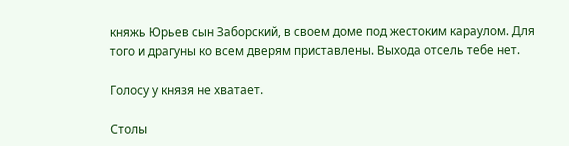княжь Юрьев сын Заборский, в своем доме под жестоким караулом. Для того и драгуны ко всем дверям приставлены. Выхода отсель тебе нет.

Голосу у князя не хватает.

Столы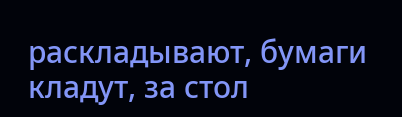раскладывают, бумаги кладут, за стол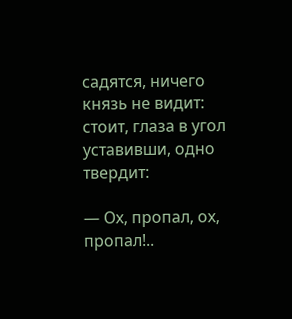садятся, ничего князь не видит: стоит, глаза в угол уставивши, одно твердит:

— Ох, пропал, ох, пропал!..